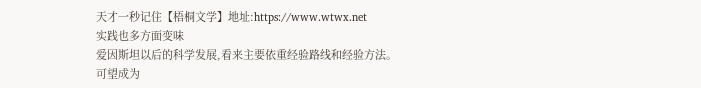天才一秒记住【梧桐文学】地址:https://www.wtwx.net
实践也多方面变味
爱因斯坦以后的科学发展,看来主要依重经验路线和经验方法。
可望成为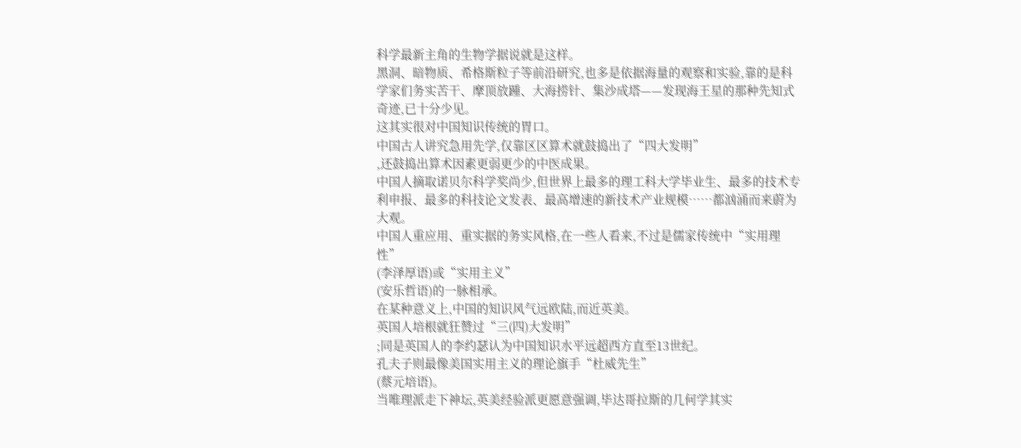科学最新主角的生物学据说就是这样。
黑洞、暗物质、希格斯粒子等前沿研究,也多是依据海量的观察和实验,靠的是科学家们务实苦干、摩顶放踵、大海捞针、集沙成塔——发现海王星的那种先知式奇迹,已十分少见。
这其实很对中国知识传统的胃口。
中国古人讲究急用先学,仅靠区区算术就鼓捣出了“四大发明”
,还鼓捣出算术因素更弱更少的中医成果。
中国人摘取诺贝尔科学奖尚少,但世界上最多的理工科大学毕业生、最多的技术专利申报、最多的科技论文发表、最高增速的新技术产业规模……都汹涌而来蔚为大观。
中国人重应用、重实据的务实风格,在一些人看来,不过是儒家传统中“实用理性”
(李泽厚语)或“实用主义”
(安乐哲语)的一脉相承。
在某种意义上,中国的知识风气远欧陆,而近英美。
英国人培根就狂赞过“三(四)大发明”
;同是英国人的李约瑟认为中国知识水平远超西方直至13世纪。
孔夫子则最像美国实用主义的理论旗手“杜威先生”
(蔡元培语)。
当唯理派走下神坛,英美经验派更愿意强调,毕达哥拉斯的几何学其实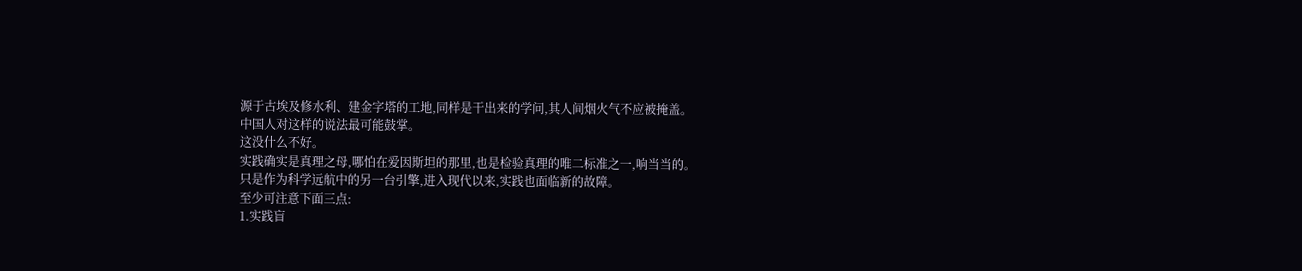源于古埃及修水利、建金字塔的工地,同样是干出来的学问,其人间烟火气不应被掩盖。
中国人对这样的说法最可能鼓掌。
这没什么不好。
实践确实是真理之母,哪怕在爱因斯坦的那里,也是检验真理的唯二标准之一,响当当的。
只是作为科学远航中的另一台引擎,进入现代以来,实践也面临新的故障。
至少可注意下面三点:
1.实践盲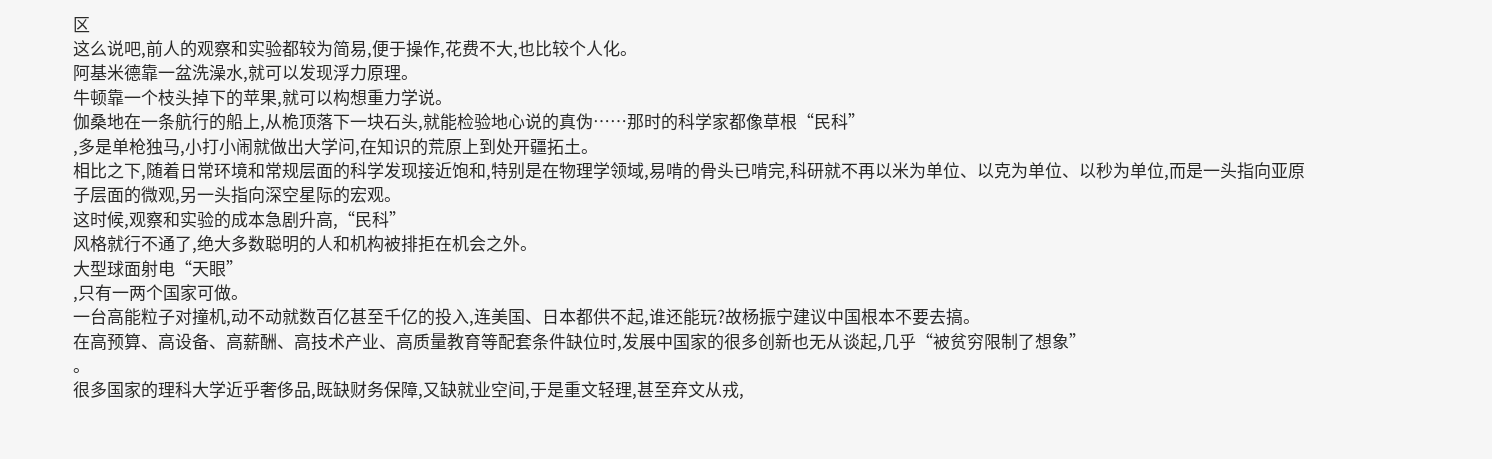区
这么说吧,前人的观察和实验都较为简易,便于操作,花费不大,也比较个人化。
阿基米德靠一盆洗澡水,就可以发现浮力原理。
牛顿靠一个枝头掉下的苹果,就可以构想重力学说。
伽桑地在一条航行的船上,从桅顶落下一块石头,就能检验地心说的真伪……那时的科学家都像草根“民科”
,多是单枪独马,小打小闹就做出大学问,在知识的荒原上到处开疆拓土。
相比之下,随着日常环境和常规层面的科学发现接近饱和,特别是在物理学领域,易啃的骨头已啃完,科研就不再以米为单位、以克为单位、以秒为单位,而是一头指向亚原子层面的微观,另一头指向深空星际的宏观。
这时候,观察和实验的成本急剧升高,“民科”
风格就行不通了,绝大多数聪明的人和机构被排拒在机会之外。
大型球面射电“天眼”
,只有一两个国家可做。
一台高能粒子对撞机,动不动就数百亿甚至千亿的投入,连美国、日本都供不起,谁还能玩?故杨振宁建议中国根本不要去搞。
在高预算、高设备、高薪酬、高技术产业、高质量教育等配套条件缺位时,发展中国家的很多创新也无从谈起,几乎“被贫穷限制了想象”
。
很多国家的理科大学近乎奢侈品,既缺财务保障,又缺就业空间,于是重文轻理,甚至弃文从戎,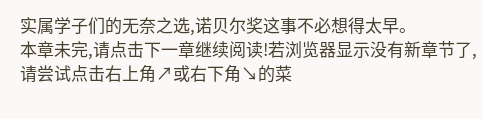实属学子们的无奈之选,诺贝尔奖这事不必想得太早。
本章未完,请点击下一章继续阅读!若浏览器显示没有新章节了,请尝试点击右上角↗或右下角↘的菜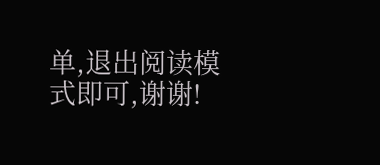单,退出阅读模式即可,谢谢!